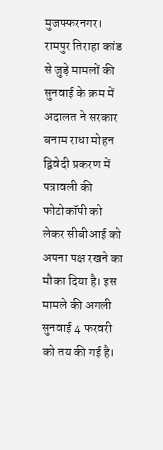मुजफ्फरनगर। रामपुर तिराहा कांड से जुड़े मामलों की सुनवाई के क्रम में अदालत ने सरकार बनाम राधा मोहन द्विवेदी प्रकरण में पत्रावली की फोटोकॉपी को लेकर सीबीआई को अपना पक्ष रखने का मौका दिया है। इस मामले की अगली सुनवाई 4 फरवरी को तय की गई है।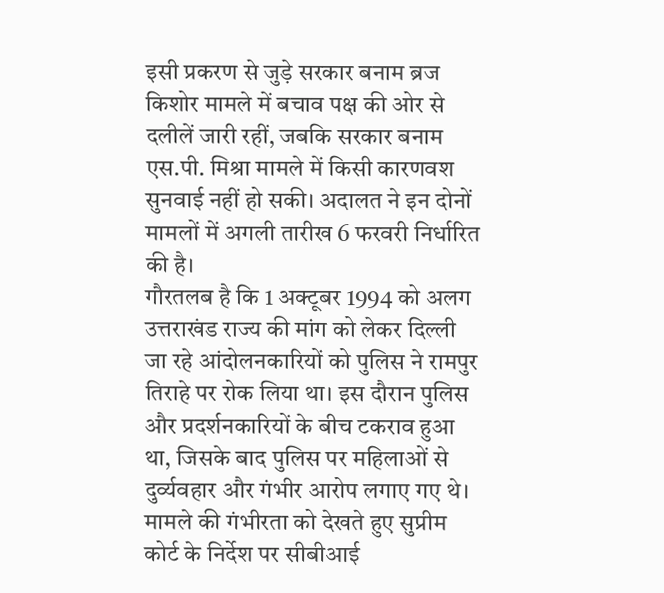इसी प्रकरण से जुड़े सरकार बनाम ब्रज किशोर मामले में बचाव पक्ष की ओर से दलीलें जारी रहीं, जबकि सरकार बनाम एस.पी. मिश्रा मामले में किसी कारणवश सुनवाई नहीं हो सकी। अदालत ने इन दोनों मामलों में अगली तारीख 6 फरवरी निर्धारित की है।
गौरतलब है कि 1 अक्टूबर 1994 को अलग उत्तराखंड राज्य की मांग को लेकर दिल्ली जा रहे आंदोलनकारियों को पुलिस ने रामपुर तिराहे पर रोक लिया था। इस दौरान पुलिस और प्रदर्शनकारियों के बीच टकराव हुआ था, जिसके बाद पुलिस पर महिलाओं से दुर्व्यवहार और गंभीर आरोप लगाए गए थे।
मामले की गंभीरता को देखते हुए सुप्रीम कोर्ट के निर्देश पर सीबीआई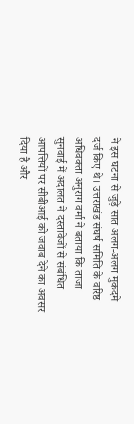ने इस घटना से जुड़े सात अलग-अलग मुकदमे दर्ज किए थे। उत्तराखंड संघर्ष समिति के वरिष्ठ अधिवक्ता अनुराग वर्मा ने बताया कि ताजा सुनवाई में अदालत ने दस्तावेजों से संबंधित आपत्तियों पर सीबीआई को जवाब देने का अवसर दिया है और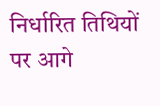निर्धारित तिथियों पर आगे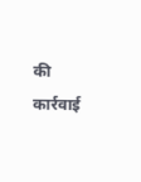की कार्रवाई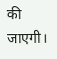की जाएगी।